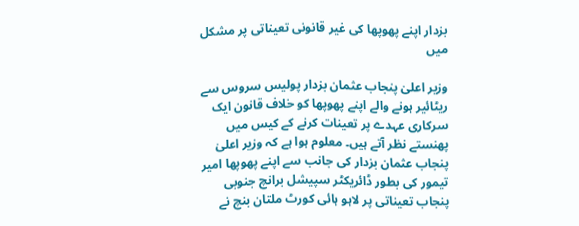بزدار اپنے پھوپھا کی غیر قانونی تعیناتی پر مشکل میں

وزیر اعلیٰ پنجاب عثمان بزدار پولیس سروس سے ریٹائیر ہونے والے اپنے پھوپھا کو خلاف قانون ایک سرکاری عہدے پر تعینات کرنے کے کیس میں پھنستے نظر آتے ہیں۔ معلوم ہوا ہے کہ وزیر اعلیٰ پنجاب عثمان بزدار کی جانب سے اپنے پھوپھا امیر تیمور کی بطور ڈائریکٹر سپیشل برانچ جنوبی پنجاب تعیناتی پر لاہو ہائی کورٹ ملتان بنچ نے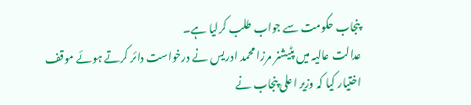پنجاب حکومت سے جواب طلب کرلیا ہے۔
عدالت عالیہ میں پٹیشنر مرزا محمد ادریس نے درخواست دائر کرتے ہوئے موقف اختیار کیا کہ وزیر اعلی پنجاب نے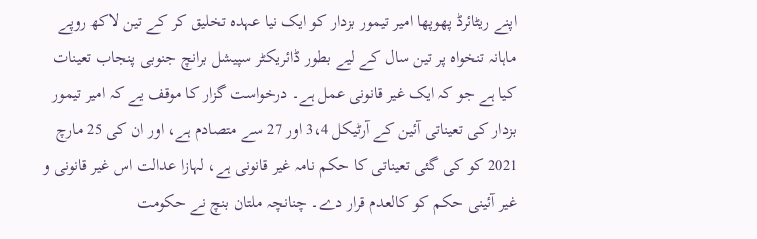اپنے ریٹائرڈ پھوپھا امیر تیمور بزدار کو ایک نیا عہدہ تخلیق کر کے تین لاکھ روپے ماہانہ تنخواہ پر تین سال کے لیے بطور ڈائریکٹر سپیشل برانچ جنوبی پنجاب تعینات کیا ہے جو کہ ایک غیر قانونی عمل ہے۔ درخواست گزار کا موقف یے کہ امیر تیمور بزدار کی تعیناتی آئین کے آرٹیکل 3،4 اور 27 سے متصادم ہے، اور ان کی 25 مارچ 2021 کو کی گئی تعیناتی کا حکم نامہ غیر قانونی ہے، لہازا عدالت اس غیر قانونی و غیر آئینی حکم کو کالعدم قرار دے۔ چنانچہ ملتان بنچ نے حکومت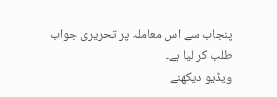پنجاب سے اس معاملہ پر تحریری جواب طلب کر لیا ہے۔
ویڈیو دیکھنے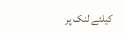کیلئے لنک پر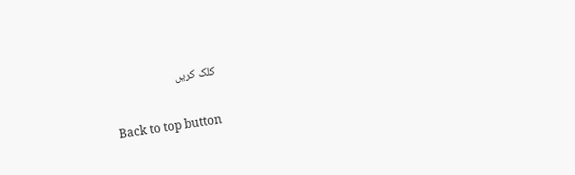کلک کریں

Back to top button